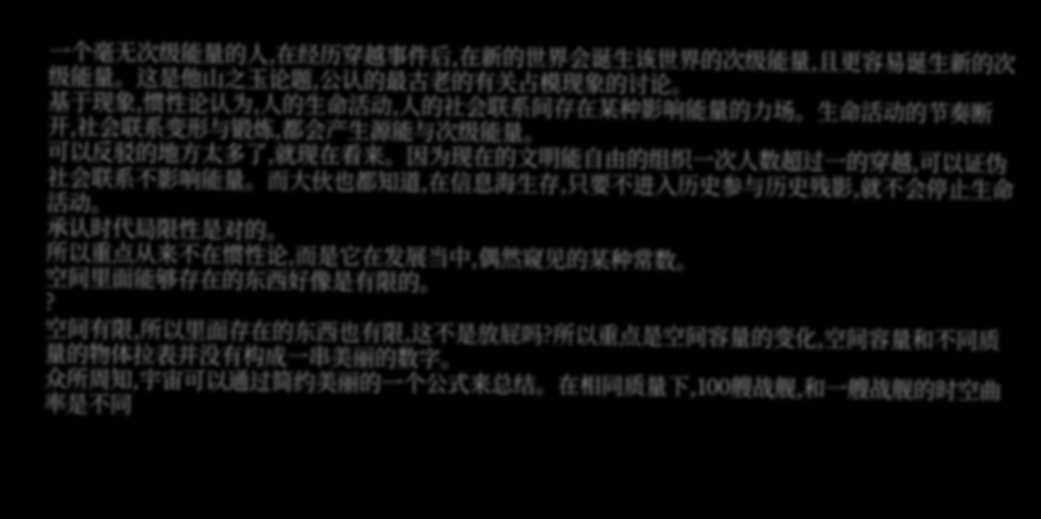一个毫无次级能量的人,在经历穿越事件后,在新的世界会诞生该世界的次级能量,且更容易诞生新的次级能量。这是他山之玉论题,公认的最古老的有关占模现象的讨论。
基于现象,惯性论认为,人的生命活动,人的社会联系间存在某种影响能量的力场。生命活动的节奏断开,社会联系变形与锻炼,都会产生源能与次级能量。
可以反驳的地方太多了,就现在看来。因为现在的文明能自由的组织一次人数超过一的穿越,可以证伪社会联系不影响能量。而大伙也都知道,在信息海生存,只要不进入历史参与历史残影,就不会停止生命活动。
承认时代局限性是对的。
所以重点从来不在惯性论,而是它在发展当中,偶然窥见的某种常数。
空间里面能够存在的东西好像是有限的。
?
空间有限,所以里面存在的东西也有限,这不是放屁吗?所以重点是空间容量的变化,空间容量和不同质量的物体拉表并没有构成一串美丽的数字。
众所周知,宇宙可以通过简约美丽的一个公式来总结。在相同质量下,100艘战舰,和一艘战舰的时空曲率是不同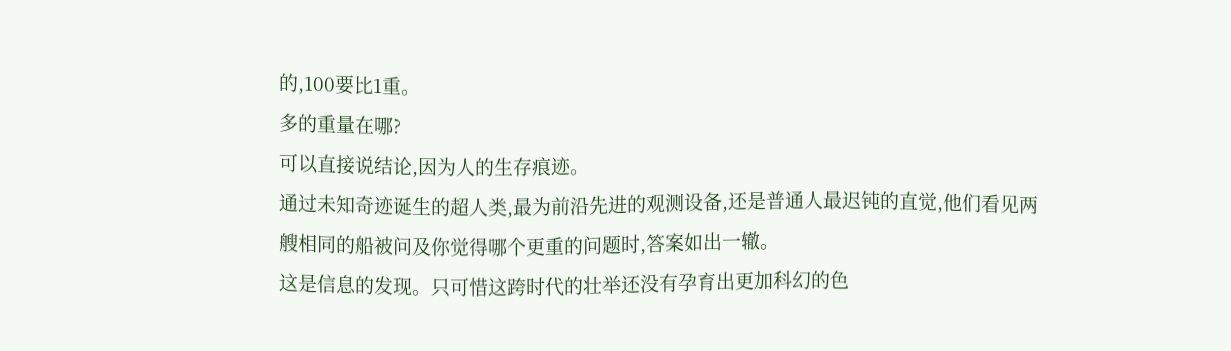的,100要比1重。
多的重量在哪?
可以直接说结论,因为人的生存痕迹。
通过未知奇迹诞生的超人类,最为前沿先进的观测设备,还是普通人最迟钝的直觉,他们看见两艘相同的船被问及你觉得哪个更重的问题时,答案如出一辙。
这是信息的发现。只可惜这跨时代的壮举还没有孕育出更加科幻的色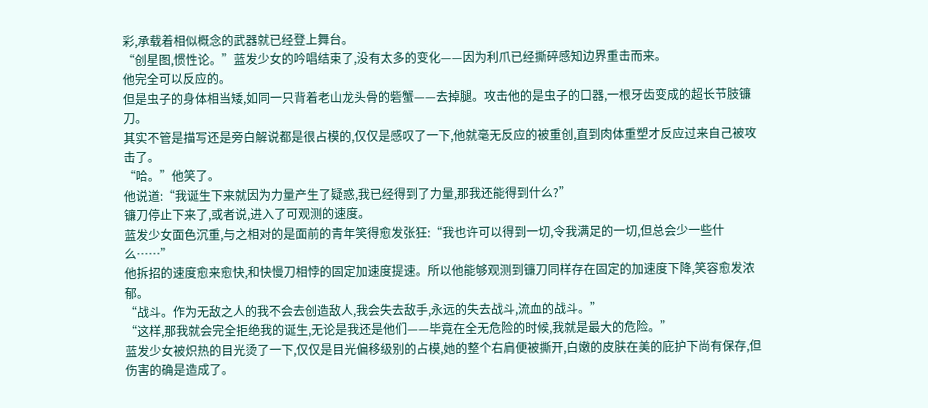彩,承载着相似概念的武器就已经登上舞台。
“创星图,惯性论。”蓝发少女的吟唱结束了,没有太多的变化——因为利爪已经撕碎感知边界重击而来。
他完全可以反应的。
但是虫子的身体相当矮,如同一只背着老山龙头骨的砦蟹——去掉腿。攻击他的是虫子的口器,一根牙齿变成的超长节肢镰刀。
其实不管是描写还是旁白解说都是很占模的,仅仅是感叹了一下,他就毫无反应的被重创,直到肉体重塑才反应过来自己被攻击了。
“哈。”他笑了。
他说道:“我诞生下来就因为力量产生了疑惑,我已经得到了力量,那我还能得到什么?”
镰刀停止下来了,或者说,进入了可观测的速度。
蓝发少女面色沉重,与之相对的是面前的青年笑得愈发张狂:“我也许可以得到一切,令我满足的一切,但总会少一些什么……”
他拆招的速度愈来愈快,和快慢刀相悖的固定加速度提速。所以他能够观测到镰刀同样存在固定的加速度下降,笑容愈发浓郁。
“战斗。作为无敌之人的我不会去创造敌人,我会失去敌手,永远的失去战斗,流血的战斗。”
“这样,那我就会完全拒绝我的诞生,无论是我还是他们——毕竟在全无危险的时候,我就是最大的危险。”
蓝发少女被炽热的目光烫了一下,仅仅是目光偏移级别的占模,她的整个右肩便被撕开,白嫩的皮肤在美的庇护下尚有保存,但伤害的确是造成了。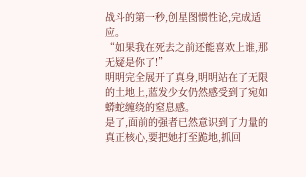战斗的第一秒,创星图惯性论,完成适应。
“如果我在死去之前还能喜欢上谁,那无疑是你了!”
明明完全展开了真身,明明站在了无限的土地上,蓝发少女仍然感受到了宛如蟒蛇缠绕的窒息感。
是了,面前的强者已然意识到了力量的真正核心,要把她打至跪地,抓回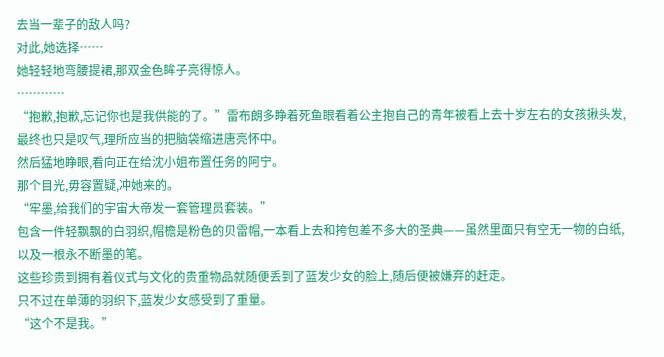去当一辈子的敌人吗?
对此,她选择……
她轻轻地弯腰提裙,那双金色眸子亮得惊人。
…………
“抱歉,抱歉,忘记你也是我供能的了。”雷布朗多睁着死鱼眼看着公主抱自己的青年被看上去十岁左右的女孩揪头发,最终也只是叹气,理所应当的把脑袋缩进唐亮怀中。
然后猛地睁眼,看向正在给沈小姐布置任务的阿宁。
那个目光,毋容置疑,冲她来的。
“牢墨,给我们的宇宙大帝发一套管理员套装。”
包含一件轻飘飘的白羽织,帽檐是粉色的贝雷帽,一本看上去和挎包差不多大的圣典——虽然里面只有空无一物的白纸,以及一根永不断墨的笔。
这些珍贵到拥有着仪式与文化的贵重物品就随便丢到了蓝发少女的脸上,随后便被嫌弃的赶走。
只不过在单薄的羽织下,蓝发少女感受到了重量。
“这个不是我。”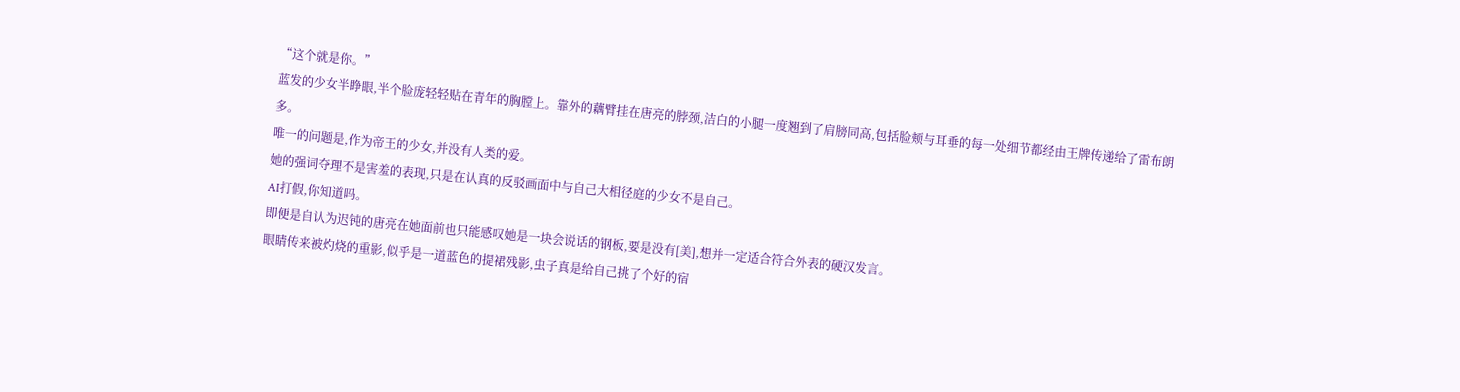“这个就是你。”
蓝发的少女半睁眼,半个脸庞轻轻贴在青年的胸膛上。靠外的藕臂挂在唐亮的脖颈,洁白的小腿一度翘到了肩膀同高,包括脸颊与耳垂的每一处细节都经由王牌传递给了雷布朗多。
唯一的问题是,作为帝王的少女,并没有人类的爱。
她的强词夺理不是害羞的表现,只是在认真的反驳画面中与自己大相径庭的少女不是自己。
AI打假,你知道吗。
即便是自认为迟钝的唐亮在她面前也只能感叹她是一块会说话的钢板,要是没有[美],想并一定适合符合外表的硬汉发言。
眼睛传来被灼烧的重影,似乎是一道蓝色的提裙残影,虫子真是给自己挑了个好的宿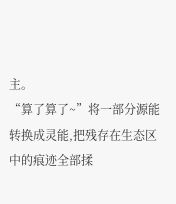主。
“算了算了~”将一部分源能转换成灵能,把残存在生态区中的痕迹全部揉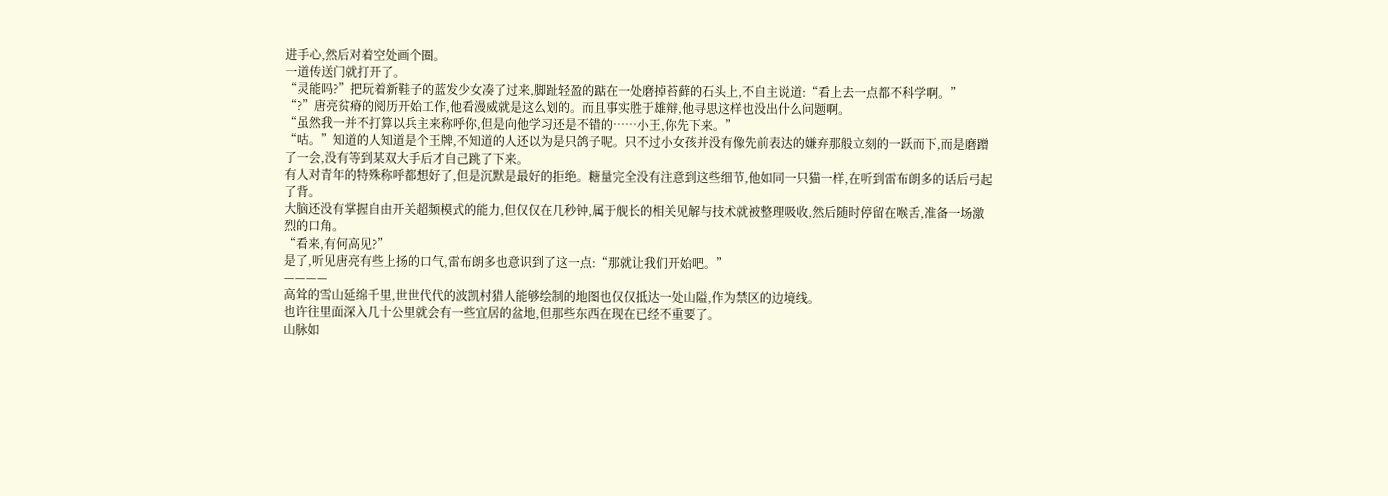进手心,然后对着空处画个圈。
一道传送门就打开了。
“灵能吗?”把玩着新鞋子的蓝发少女凑了过来,脚趾轻盈的踮在一处磨掉苔藓的石头上,不自主说道:“看上去一点都不科学啊。”
“?”唐亮贫瘠的阅历开始工作,他看漫威就是这么划的。而且事实胜于雄辩,他寻思这样也没出什么问题啊。
“虽然我一并不打算以兵主来称呼你,但是向他学习还是不错的……小王,你先下来。”
“咕。”知道的人知道是个王牌,不知道的人还以为是只鸽子呢。只不过小女孩并没有像先前表达的嫌弃那般立刻的一跃而下,而是磨蹭了一会,没有等到某双大手后才自己跳了下来。
有人对青年的特殊称呼都想好了,但是沉默是最好的拒绝。糖量完全没有注意到这些细节,他如同一只猫一样,在听到雷布朗多的话后弓起了背。
大脑还没有掌握自由开关超频模式的能力,但仅仅在几秒钟,属于舰长的相关见解与技术就被整理吸收,然后随时停留在喉舌,准备一场激烈的口角。
“看来,有何高见?”
是了,听见唐亮有些上扬的口气,雷布朗多也意识到了这一点:“那就让我们开始吧。”
————
高耸的雪山延绵千里,世世代代的波凯村猎人能够绘制的地图也仅仅抵达一处山隘,作为禁区的边境线。
也许往里面深入几十公里就会有一些宜居的盆地,但那些东西在现在已经不重要了。
山脉如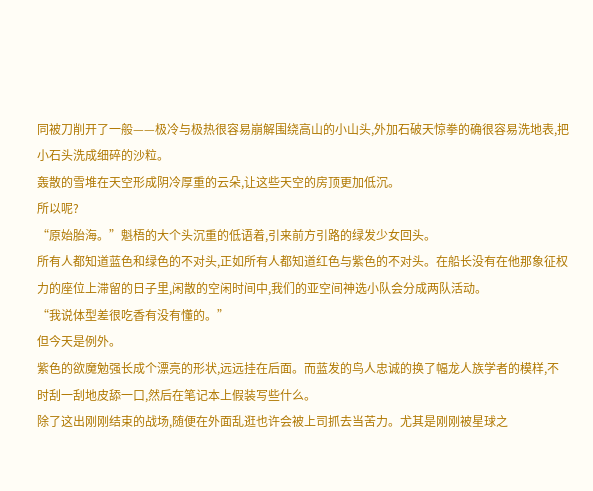同被刀削开了一般——极冷与极热很容易崩解围绕高山的小山头,外加石破天惊拳的确很容易洗地表,把小石头洗成细碎的沙粒。
轰散的雪堆在天空形成阴冷厚重的云朵,让这些天空的房顶更加低沉。
所以呢?
“原始胎海。”魁梧的大个头沉重的低语着,引来前方引路的绿发少女回头。
所有人都知道蓝色和绿色的不对头,正如所有人都知道红色与紫色的不对头。在船长没有在他那象征权力的座位上滞留的日子里,闲散的空闲时间中,我们的亚空间神选小队会分成两队活动。
“我说体型差很吃香有没有懂的。”
但今天是例外。
紫色的欲魔勉强长成个漂亮的形状,远远挂在后面。而蓝发的鸟人忠诚的换了幅龙人族学者的模样,不时刮一刮地皮舔一口,然后在笔记本上假装写些什么。
除了这出刚刚结束的战场,随便在外面乱逛也许会被上司抓去当苦力。尤其是刚刚被星球之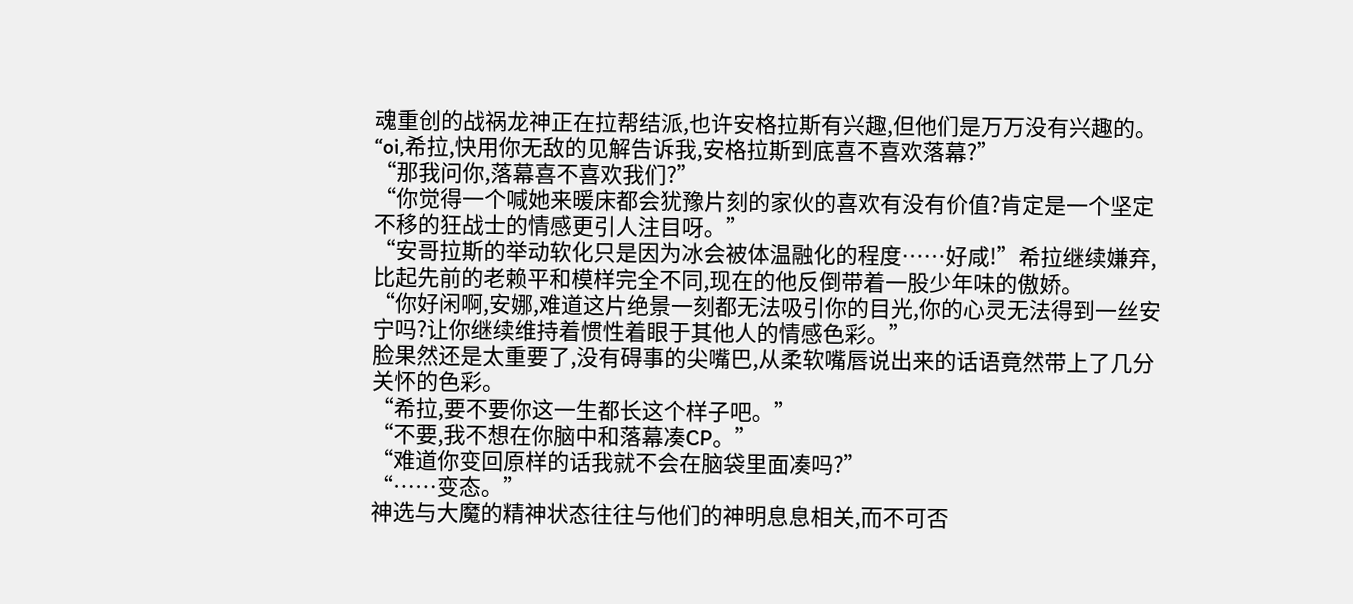魂重创的战祸龙神正在拉帮结派,也许安格拉斯有兴趣,但他们是万万没有兴趣的。
“oi,希拉,快用你无敌的见解告诉我,安格拉斯到底喜不喜欢落幕?”
“那我问你,落幕喜不喜欢我们?”
“你觉得一个喊她来暖床都会犹豫片刻的家伙的喜欢有没有价值?肯定是一个坚定不移的狂战士的情感更引人注目呀。”
“安哥拉斯的举动软化只是因为冰会被体温融化的程度……好咸!”希拉继续嫌弃,比起先前的老赖平和模样完全不同,现在的他反倒带着一股少年味的傲娇。
“你好闲啊,安娜,难道这片绝景一刻都无法吸引你的目光,你的心灵无法得到一丝安宁吗?让你继续维持着惯性着眼于其他人的情感色彩。”
脸果然还是太重要了,没有碍事的尖嘴巴,从柔软嘴唇说出来的话语竟然带上了几分关怀的色彩。
“希拉,要不要你这一生都长这个样子吧。”
“不要,我不想在你脑中和落幕凑CP。”
“难道你变回原样的话我就不会在脑袋里面凑吗?”
“……变态。”
神选与大魔的精神状态往往与他们的神明息息相关,而不可否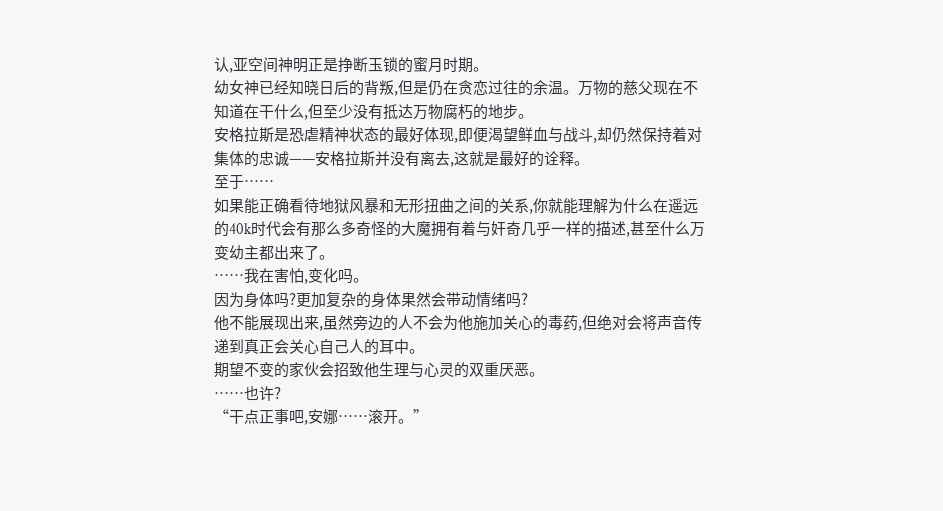认,亚空间神明正是挣断玉锁的蜜月时期。
幼女神已经知晓日后的背叛,但是仍在贪恋过往的余温。万物的慈父现在不知道在干什么,但至少没有抵达万物腐朽的地步。
安格拉斯是恐虐精神状态的最好体现,即便渴望鲜血与战斗,却仍然保持着对集体的忠诚——安格拉斯并没有离去,这就是最好的诠释。
至于……
如果能正确看待地狱风暴和无形扭曲之间的关系,你就能理解为什么在遥远的40k时代会有那么多奇怪的大魔拥有着与奸奇几乎一样的描述,甚至什么万变幼主都出来了。
……我在害怕,变化吗。
因为身体吗?更加复杂的身体果然会带动情绪吗?
他不能展现出来,虽然旁边的人不会为他施加关心的毒药,但绝对会将声音传递到真正会关心自己人的耳中。
期望不变的家伙会招致他生理与心灵的双重厌恶。
……也许?
“干点正事吧,安娜……滚开。”